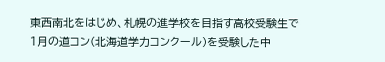東西南北をはじめ、札幌の進学校を目指す高校受験生で1月の道コン(北海道学力コンクール)を受験した中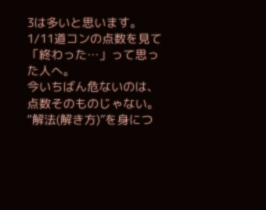3は多いと思います。
1/11道コンの点数を見て「終わった…」って思った人へ。
今いちばん危ないのは、点数そのものじゃない。“解法(解き方)”を身につ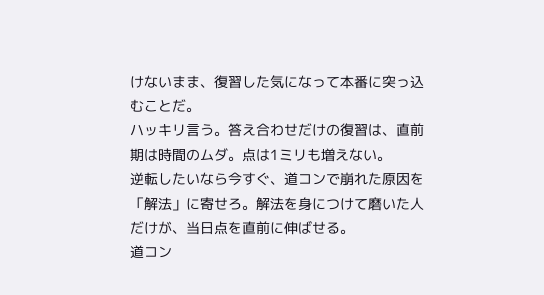けないまま、復習した気になって本番に突っ込むことだ。
ハッキリ言う。答え合わせだけの復習は、直前期は時間のムダ。点は1ミリも増えない。
逆転したいなら今すぐ、道コンで崩れた原因を「解法」に寄せろ。解法を身につけて磨いた人だけが、当日点を直前に伸ばせる。
道コン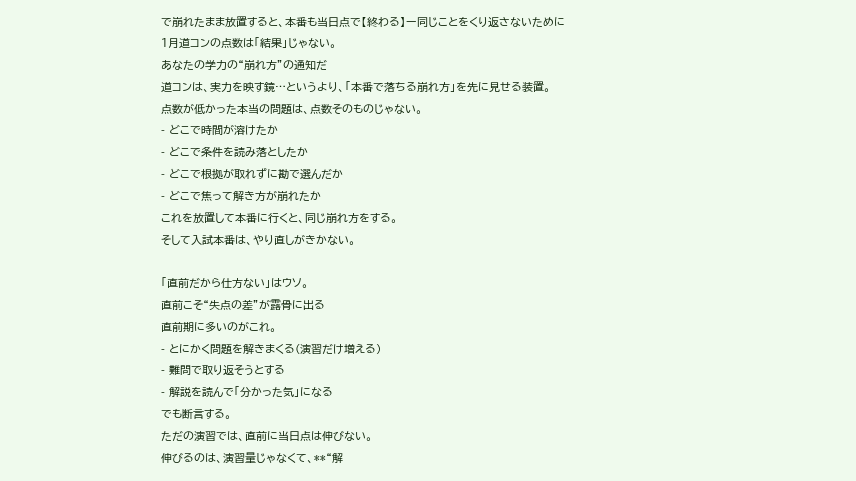で崩れたまま放置すると、本番も当日点で【終わる】ー同じことをくり返さないために
1月道コンの点数は「結果」じゃない。
あなたの学力の“崩れ方”の通知だ
道コンは、実力を映す鏡…というより、「本番で落ちる崩れ方」を先に見せる装置。
点数が低かった本当の問題は、点数そのものじゃない。
- どこで時間が溶けたか
- どこで条件を読み落としたか
- どこで根拠が取れずに勘で選んだか
- どこで焦って解き方が崩れたか
これを放置して本番に行くと、同じ崩れ方をする。
そして入試本番は、やり直しがきかない。

「直前だから仕方ない」はウソ。
直前こそ“失点の差”が露骨に出る
直前期に多いのがこれ。
- とにかく問題を解きまくる(演習だけ増える)
- 難問で取り返そうとする
- 解説を読んで「分かった気」になる
でも断言する。
ただの演習では、直前に当日点は伸びない。
伸びるのは、演習量じゃなくて、**“解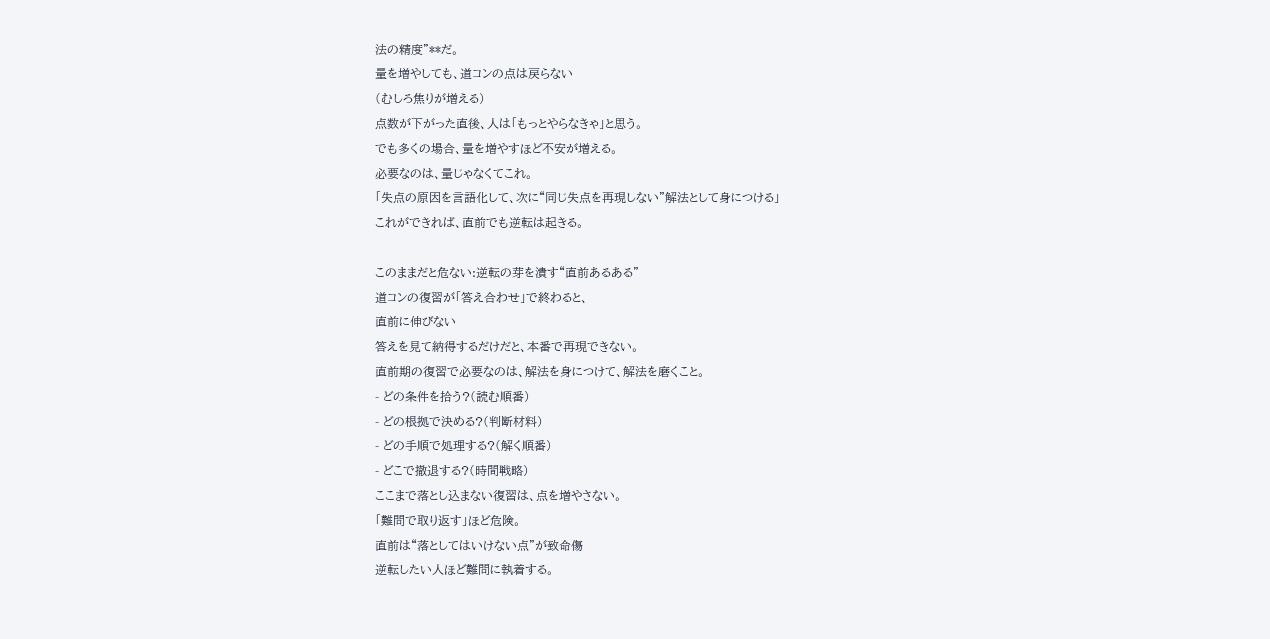法の精度”**だ。
量を増やしても、道コンの点は戻らない
(むしろ焦りが増える)
点数が下がった直後、人は「もっとやらなきゃ」と思う。
でも多くの場合、量を増やすほど不安が増える。
必要なのは、量じゃなくてこれ。
「失点の原因を言語化して、次に“同じ失点を再現しない”解法として身につける」
これができれば、直前でも逆転は起きる。

このままだと危ない:逆転の芽を潰す“直前あるある”
道コンの復習が「答え合わせ」で終わると、
直前に伸びない
答えを見て納得するだけだと、本番で再現できない。
直前期の復習で必要なのは、解法を身につけて、解法を磨くこと。
- どの条件を拾う?(読む順番)
- どの根拠で決める?(判断材料)
- どの手順で処理する?(解く順番)
- どこで撤退する?(時間戦略)
ここまで落とし込まない復習は、点を増やさない。
「難問で取り返す」ほど危険。
直前は“落としてはいけない点”が致命傷
逆転したい人ほど難問に執着する。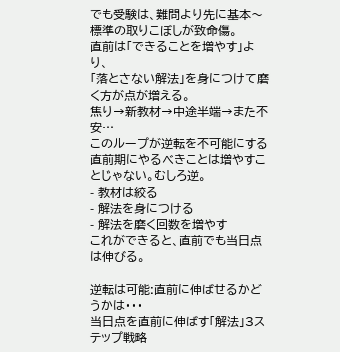でも受験は、難問より先に基本〜標準の取りこぼしが致命傷。
直前は「できることを増やす」より、
「落とさない解法」を身につけて磨く方が点が増える。
焦り→新教材→中途半端→また不安…
このループが逆転を不可能にする
直前期にやるべきことは増やすことじゃない。むしろ逆。
- 教材は絞る
- 解法を身につける
- 解法を磨く回数を増やす
これができると、直前でも当日点は伸びる。

逆転は可能:直前に伸ばせるかどうかは・・・
当日点を直前に伸ばす「解法」3ステップ戦略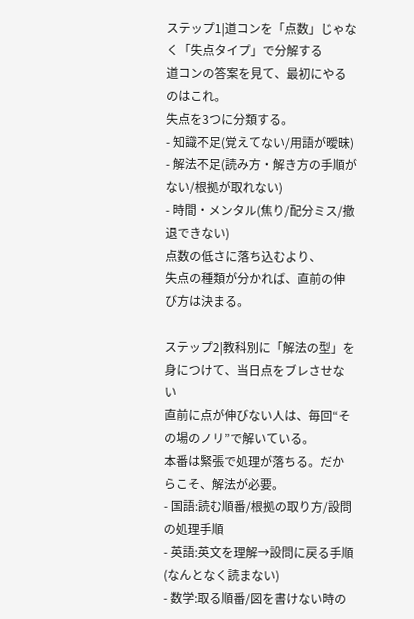ステップ1|道コンを「点数」じゃなく「失点タイプ」で分解する
道コンの答案を見て、最初にやるのはこれ。
失点を3つに分類する。
- 知識不足(覚えてない/用語が曖昧)
- 解法不足(読み方・解き方の手順がない/根拠が取れない)
- 時間・メンタル(焦り/配分ミス/撤退できない)
点数の低さに落ち込むより、
失点の種類が分かれば、直前の伸び方は決まる。

ステップ2|教科別に「解法の型」を身につけて、当日点をブレさせない
直前に点が伸びない人は、毎回“その場のノリ”で解いている。
本番は緊張で処理が落ちる。だからこそ、解法が必要。
- 国語:読む順番/根拠の取り方/設問の処理手順
- 英語:英文を理解→設問に戻る手順(なんとなく読まない)
- 数学:取る順番/図を書けない時の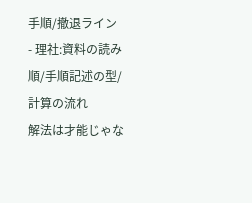手順/撤退ライン
- 理社:資料の読み順/手順記述の型/計算の流れ
解法は才能じゃな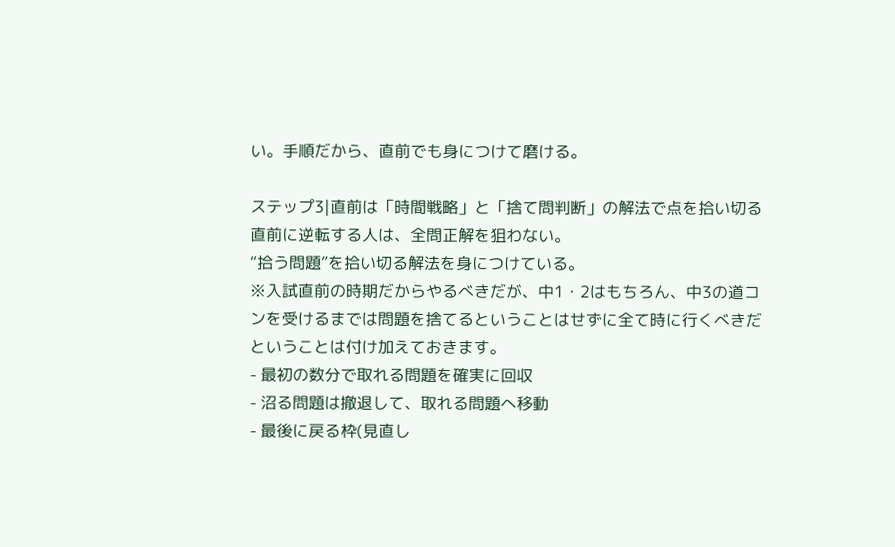い。手順だから、直前でも身につけて磨ける。

ステップ3|直前は「時間戦略」と「捨て問判断」の解法で点を拾い切る
直前に逆転する人は、全問正解を狙わない。
“拾う問題”を拾い切る解法を身につけている。
※入試直前の時期だからやるべきだが、中1・2はもちろん、中3の道コンを受けるまでは問題を捨てるということはせずに全て時に行くべきだということは付け加えておきます。
- 最初の数分で取れる問題を確実に回収
- 沼る問題は撤退して、取れる問題へ移動
- 最後に戻る枠(見直し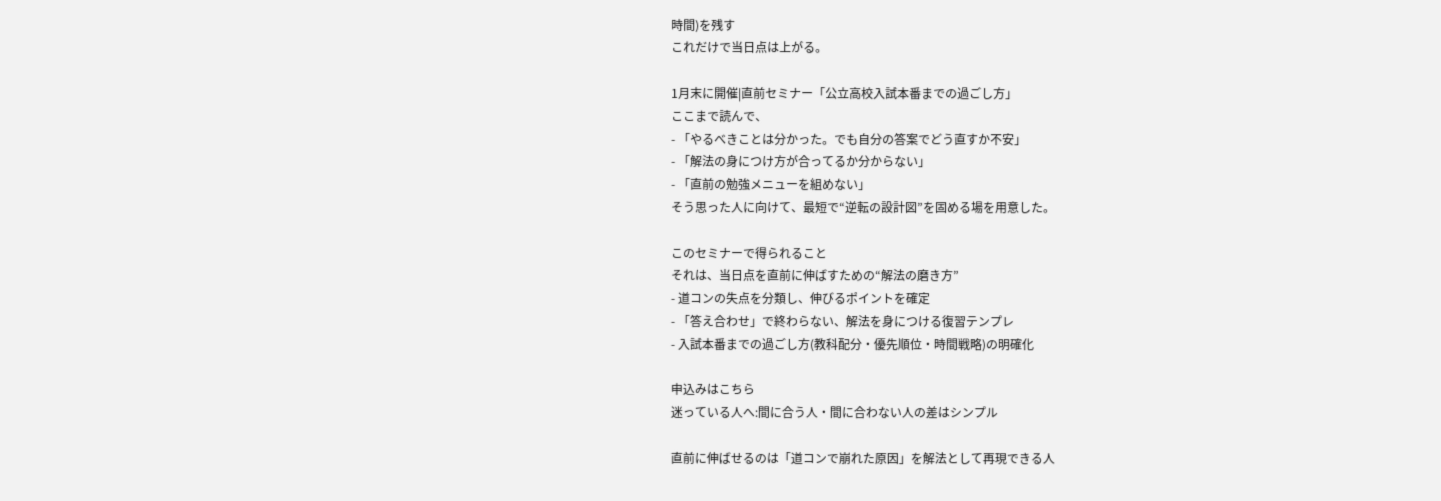時間)を残す
これだけで当日点は上がる。

1月末に開催|直前セミナー「公立高校入試本番までの過ごし方」
ここまで読んで、
- 「やるべきことは分かった。でも自分の答案でどう直すか不安」
- 「解法の身につけ方が合ってるか分からない」
- 「直前の勉強メニューを組めない」
そう思った人に向けて、最短で“逆転の設計図”を固める場を用意した。

このセミナーで得られること
それは、当日点を直前に伸ばすための“解法の磨き方”
- 道コンの失点を分類し、伸びるポイントを確定
- 「答え合わせ」で終わらない、解法を身につける復習テンプレ
- 入試本番までの過ごし方(教科配分・優先順位・時間戦略)の明確化

申込みはこちら
迷っている人へ:間に合う人・間に合わない人の差はシンプル

直前に伸ばせるのは「道コンで崩れた原因」を解法として再現できる人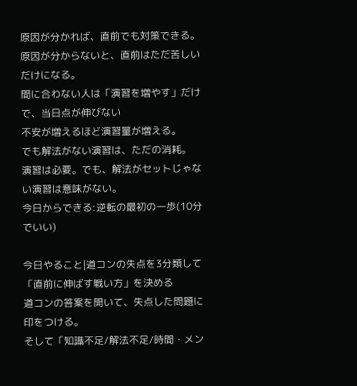原因が分かれば、直前でも対策できる。
原因が分からないと、直前はただ苦しいだけになる。
間に合わない人は「演習を増やす」だけで、当日点が伸びない
不安が増えるほど演習量が増える。
でも解法がない演習は、ただの消耗。
演習は必要。でも、解法がセットじゃない演習は意味がない。
今日からできる:逆転の最初の一歩(10分でいい)

今日やること|道コンの失点を3分類して「直前に伸ばす戦い方」を決める
道コンの答案を開いて、失点した問題に印をつける。
そして「知識不足/解法不足/時間・メン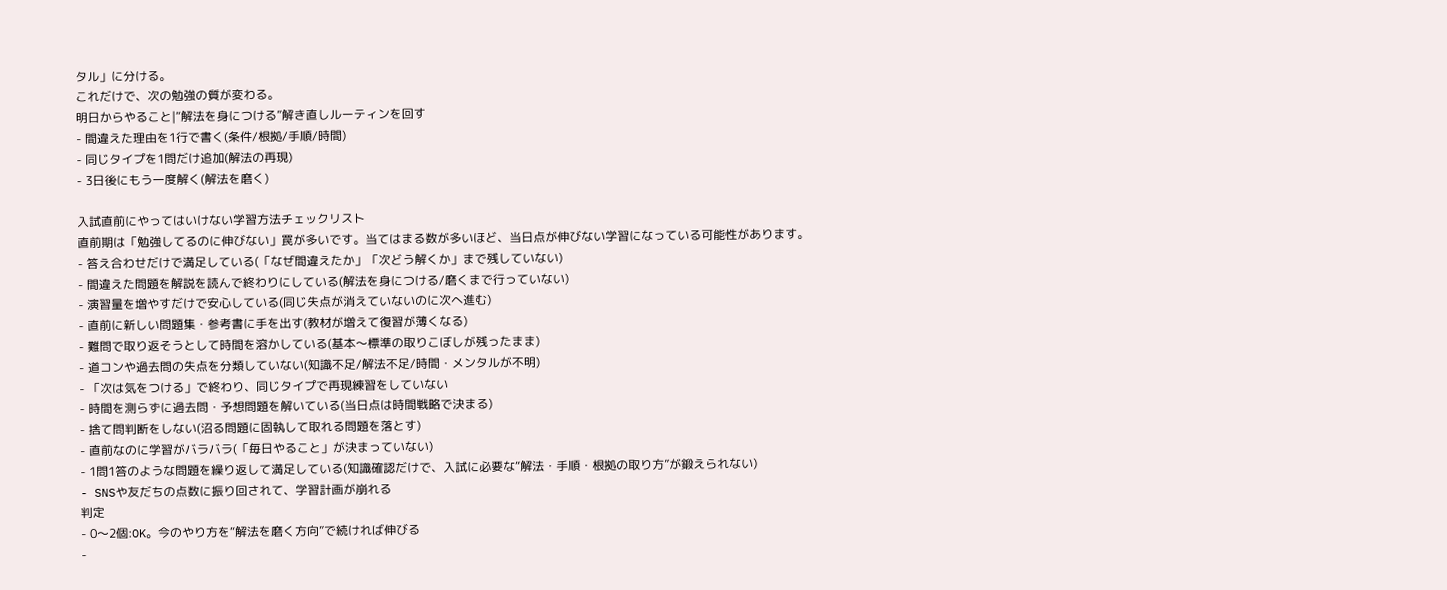タル」に分ける。
これだけで、次の勉強の質が変わる。
明日からやること|“解法を身につける”解き直しルーティンを回す
- 間違えた理由を1行で書く(条件/根拠/手順/時間)
- 同じタイプを1問だけ追加(解法の再現)
- 3日後にもう一度解く(解法を磨く)

入試直前にやってはいけない学習方法チェックリスト
直前期は「勉強してるのに伸びない」罠が多いです。当てはまる数が多いほど、当日点が伸びない学習になっている可能性があります。
- 答え合わせだけで満足している(「なぜ間違えたか」「次どう解くか」まで残していない)
- 間違えた問題を解説を読んで終わりにしている(解法を身につける/磨くまで行っていない)
- 演習量を増やすだけで安心している(同じ失点が消えていないのに次へ進む)
- 直前に新しい問題集・参考書に手を出す(教材が増えて復習が薄くなる)
- 難問で取り返そうとして時間を溶かしている(基本〜標準の取りこぼしが残ったまま)
- 道コンや過去問の失点を分類していない(知識不足/解法不足/時間・メンタルが不明)
- 「次は気をつける」で終わり、同じタイプで再現練習をしていない
- 時間を測らずに過去問・予想問題を解いている(当日点は時間戦略で決まる)
- 捨て問判断をしない(沼る問題に固執して取れる問題を落とす)
- 直前なのに学習がバラバラ(「毎日やること」が決まっていない)
- 1問1答のような問題を繰り返して満足している(知識確認だけで、入試に必要な“解法・手順・根拠の取り方”が鍛えられない)
- SNSや友だちの点数に振り回されて、学習計画が崩れる
判定
- 0〜2個:OK。今のやり方を“解法を磨く方向”で続ければ伸びる
-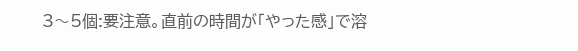3〜5個:要注意。直前の時間が「やった感」で溶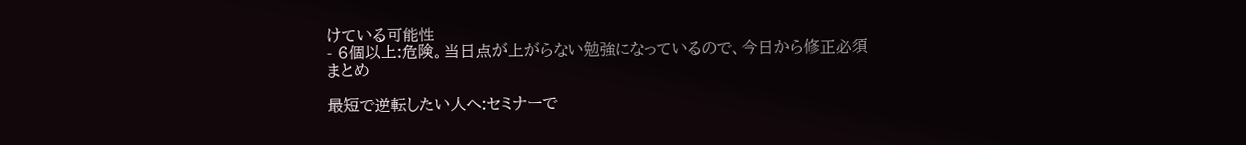けている可能性
- 6個以上:危険。当日点が上がらない勉強になっているので、今日から修正必須
まとめ

最短で逆転したい人へ:セミナーで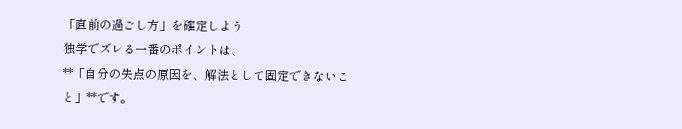「直前の過ごし方」を確定しよう
独学でズレる一番のポイントは、
**「自分の失点の原因を、解法として固定できないこと」**です。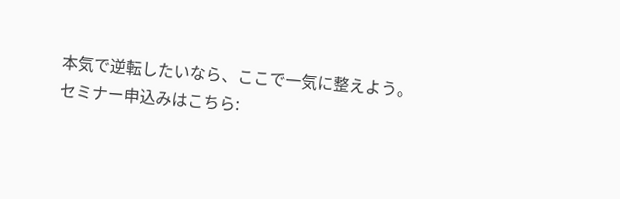本気で逆転したいなら、ここで一気に整えよう。
セミナー申込みはこちら: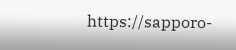https://sapporo-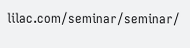lilac.com/seminar/seminar/